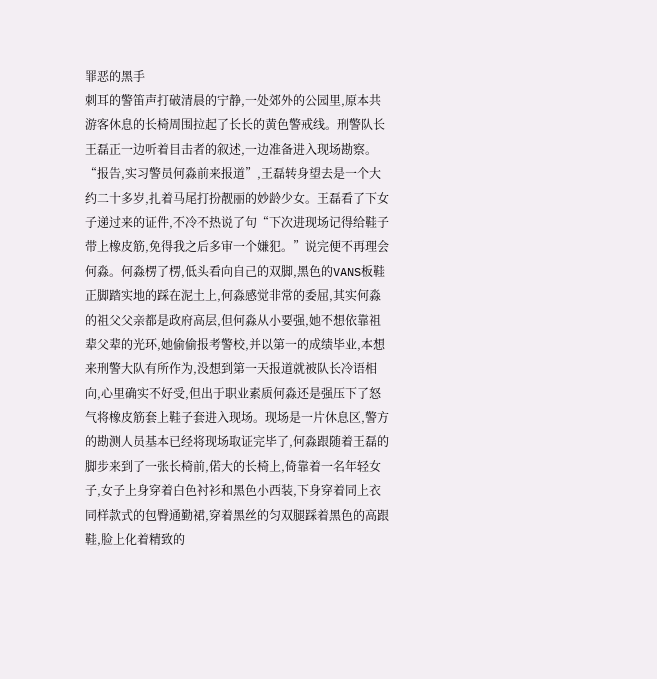罪恶的黑手
刺耳的警笛声打破清晨的宁静,一处郊外的公园里,原本共游客休息的长椅周围拉起了长长的黄色警戒线。刑警队长王磊正一边听着目击者的叙述,一边准备进入现场勘察。“报告,实习警员何淼前来报道”,王磊转身望去是一个大约二十多岁,扎着马尾打扮靓丽的妙龄少女。王磊看了下女子递过来的证件,不冷不热说了句“下次进现场记得给鞋子带上橡皮筋,免得我之后多审一个嫌犯。”说完便不再理会何淼。何淼楞了楞,低头看向自己的双脚,黑色的VANS板鞋正脚踏实地的踩在泥土上,何淼感觉非常的委屈,其实何淼的祖父父亲都是政府高层,但何淼从小要强,她不想依靠祖辈父辈的光环,她偷偷报考警校,并以第一的成绩毕业,本想来刑警大队有所作为,没想到第一天报道就被队长冷语相向,心里确实不好受,但出于职业素质何淼还是强压下了怒气将橡皮筋套上鞋子套进入现场。现场是一片休息区,警方的勘测人员基本已经将现场取证完毕了,何淼跟随着王磊的脚步来到了一张长椅前,偌大的长椅上,倚靠着一名年轻女子,女子上身穿着白色衬衫和黑色小西装,下身穿着同上衣同样款式的包臀通勤裙,穿着黑丝的匀双腿踩着黑色的高跟鞋,脸上化着精致的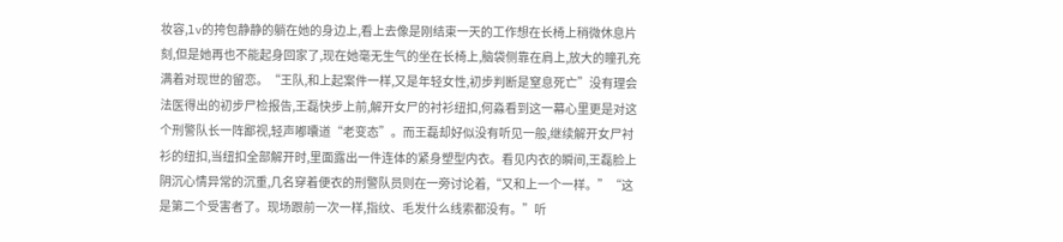妆容,lv的挎包静静的躺在她的身边上,看上去像是刚结束一天的工作想在长椅上稍微休息片刻,但是她再也不能起身回家了,现在她毫无生气的坐在长椅上,脑袋侧靠在肩上,放大的瞳孔充满着对现世的留恋。“王队,和上起案件一样,又是年轻女性,初步判断是窒息死亡”没有理会法医得出的初步尸检报告,王磊快步上前,解开女尸的衬衫纽扣,何淼看到这一幕心里更是对这个刑警队长一阵鄙视,轻声嘟囔道“老变态”。而王磊却好似没有听见一般,继续解开女尸衬衫的纽扣,当纽扣全部解开时,里面露出一件连体的紧身塑型内衣。看见内衣的瞬间,王磊脸上阴沉心情异常的沉重,几名穿着便衣的刑警队员则在一旁讨论着,“又和上一个一样。”“这是第二个受害者了。现场跟前一次一样,指纹、毛发什么线索都没有。”听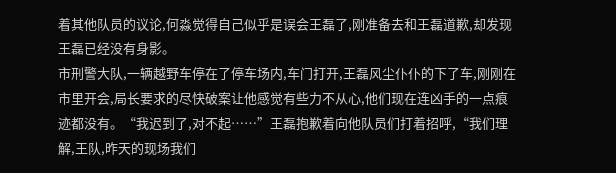着其他队员的议论,何淼觉得自己似乎是误会王磊了,刚准备去和王磊道歉,却发现王磊已经没有身影。
市刑警大队,一辆越野车停在了停车场内,车门打开,王磊风尘仆仆的下了车,刚刚在市里开会,局长要求的尽快破案让他感觉有些力不从心,他们现在连凶手的一点痕迹都没有。“我迟到了,对不起……”王磊抱歉着向他队员们打着招呼,“我们理解,王队,昨天的现场我们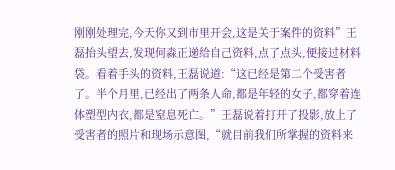刚刚处理完,今天你又到市里开会,这是关于案件的资料”王磊抬头望去,发现何淼正递给自己资料,点了点头,便接过材料袋。看着手头的资料,王磊说道:“这已经是第二个受害者了。半个月里,已经出了两条人命,都是年轻的女子,都穿着连体塑型内衣,都是窒息死亡。”王磊说着打开了投影,放上了受害者的照片和现场示意图,“就目前我们所掌握的资料来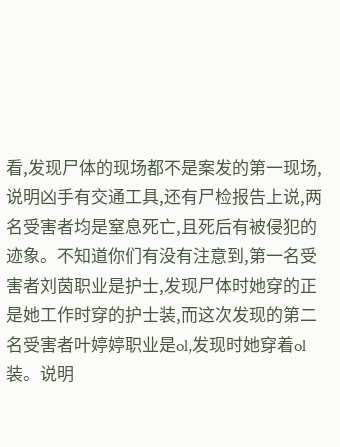看,发现尸体的现场都不是案发的第一现场,说明凶手有交通工具,还有尸检报告上说,两名受害者均是窒息死亡,且死后有被侵犯的迹象。不知道你们有没有注意到,第一名受害者刘茵职业是护士,发现尸体时她穿的正是她工作时穿的护士装,而这次发现的第二名受害者叶婷婷职业是ol,发现时她穿着ol装。说明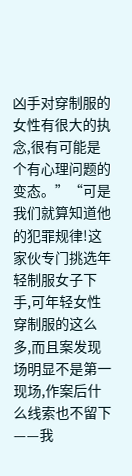凶手对穿制服的女性有很大的执念,很有可能是个有心理问题的变态。”“可是我们就算知道他的犯罪规律!这家伙专门挑选年轻制服女子下手,可年轻女性穿制服的这么多,而且案发现场明显不是第一现场,作案后什么线索也不留下——我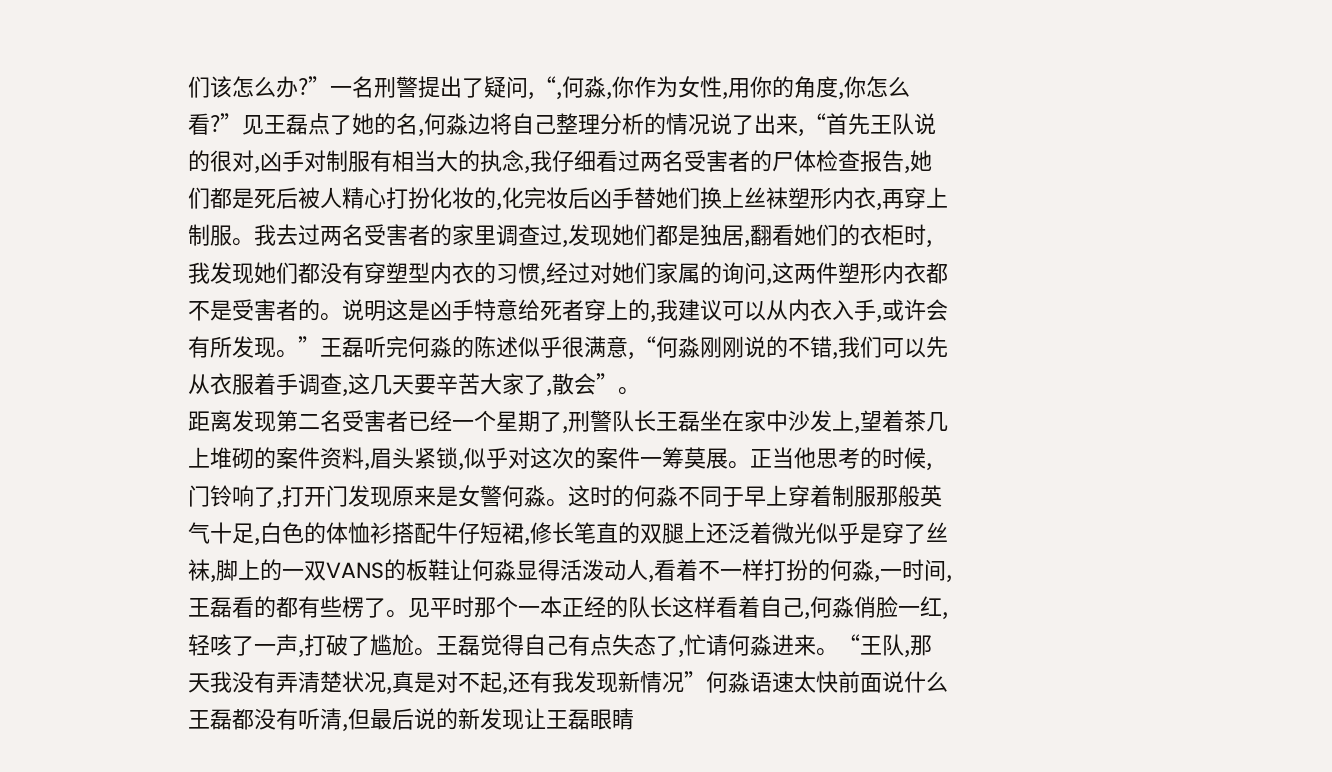们该怎么办?”一名刑警提出了疑问,“,何淼,你作为女性,用你的角度,你怎么看?”见王磊点了她的名,何淼边将自己整理分析的情况说了出来,“首先王队说的很对,凶手对制服有相当大的执念,我仔细看过两名受害者的尸体检查报告,她们都是死后被人精心打扮化妆的,化完妆后凶手替她们换上丝袜塑形内衣,再穿上制服。我去过两名受害者的家里调查过,发现她们都是独居,翻看她们的衣柜时,我发现她们都没有穿塑型内衣的习惯,经过对她们家属的询问,这两件塑形内衣都不是受害者的。说明这是凶手特意给死者穿上的,我建议可以从内衣入手,或许会有所发现。”王磊听完何淼的陈述似乎很满意,“何淼刚刚说的不错,我们可以先从衣服着手调查,这几天要辛苦大家了,散会”。
距离发现第二名受害者已经一个星期了,刑警队长王磊坐在家中沙发上,望着茶几上堆砌的案件资料,眉头紧锁,似乎对这次的案件一筹莫展。正当他思考的时候,门铃响了,打开门发现原来是女警何淼。这时的何淼不同于早上穿着制服那般英气十足,白色的体恤衫搭配牛仔短裙,修长笔直的双腿上还泛着微光似乎是穿了丝袜,脚上的一双VANS的板鞋让何淼显得活泼动人,看着不一样打扮的何淼,一时间,王磊看的都有些楞了。见平时那个一本正经的队长这样看着自己,何淼俏脸一红,轻咳了一声,打破了尴尬。王磊觉得自己有点失态了,忙请何淼进来。“王队,那天我没有弄清楚状况,真是对不起,还有我发现新情况”何淼语速太快前面说什么王磊都没有听清,但最后说的新发现让王磊眼睛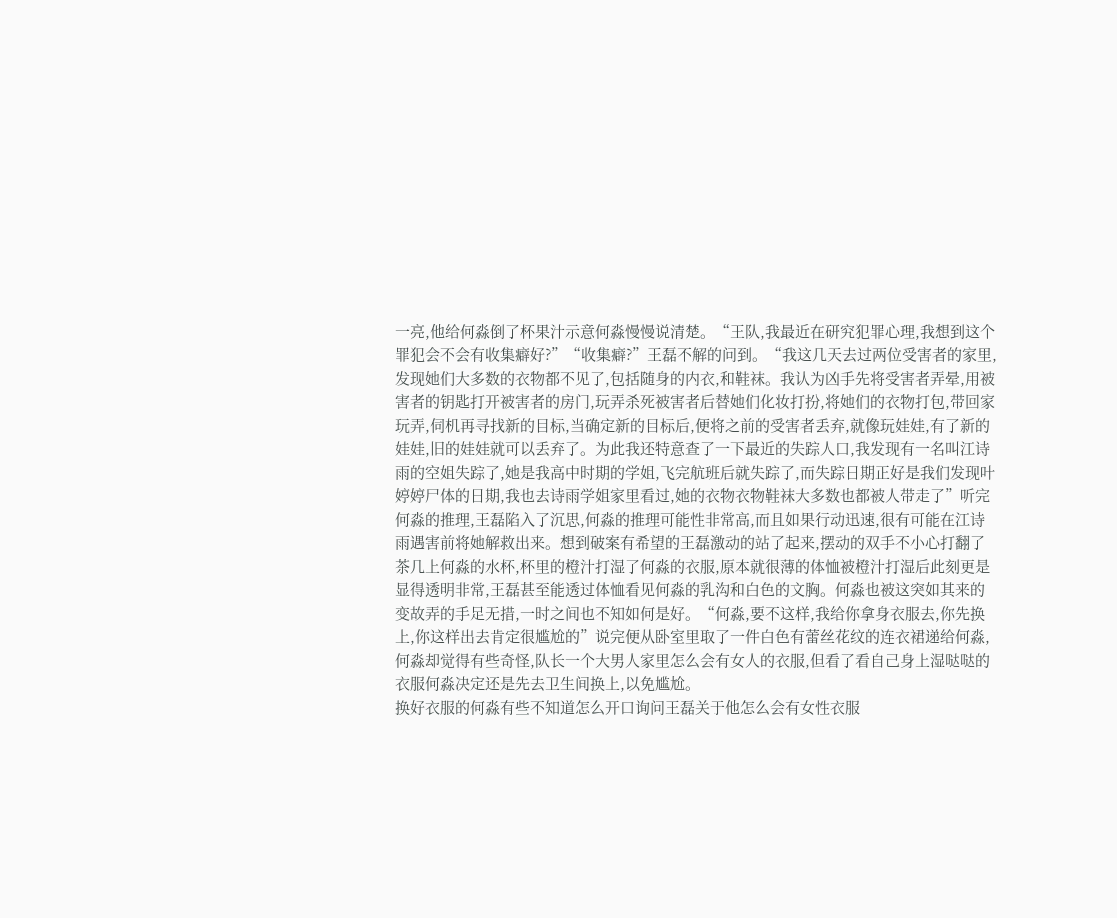一亮,他给何淼倒了杯果汁示意何淼慢慢说清楚。“王队,我最近在研究犯罪心理,我想到这个罪犯会不会有收集癖好?”“收集癖?”王磊不解的问到。“我这几天去过两位受害者的家里,发现她们大多数的衣物都不见了,包括随身的内衣,和鞋袜。我认为凶手先将受害者弄晕,用被害者的钥匙打开被害者的房门,玩弄杀死被害者后替她们化妆打扮,将她们的衣物打包,带回家玩弄,伺机再寻找新的目标,当确定新的目标后,便将之前的受害者丢弃,就像玩娃娃,有了新的娃娃,旧的娃娃就可以丢弃了。为此我还特意查了一下最近的失踪人口,我发现有一名叫江诗雨的空姐失踪了,她是我高中时期的学姐,飞完航班后就失踪了,而失踪日期正好是我们发现叶婷婷尸体的日期,我也去诗雨学姐家里看过,她的衣物衣物鞋袜大多数也都被人带走了”听完何淼的推理,王磊陷入了沉思,何淼的推理可能性非常高,而且如果行动迅速,很有可能在江诗雨遇害前将她解救出来。想到破案有希望的王磊激动的站了起来,摆动的双手不小心打翻了茶几上何淼的水杯,杯里的橙汁打湿了何淼的衣服,原本就很薄的体恤被橙汁打湿后此刻更是显得透明非常,王磊甚至能透过体恤看见何淼的乳沟和白色的文胸。何淼也被这突如其来的变故弄的手足无措,一时之间也不知如何是好。“何淼,要不这样,我给你拿身衣服去,你先换上,你这样出去肯定很尴尬的”说完便从卧室里取了一件白色有蕾丝花纹的连衣裙递给何淼,何淼却觉得有些奇怪,队长一个大男人家里怎么会有女人的衣服,但看了看自己身上湿哒哒的衣服何淼决定还是先去卫生间换上,以免尴尬。
换好衣服的何淼有些不知道怎么开口询问王磊关于他怎么会有女性衣服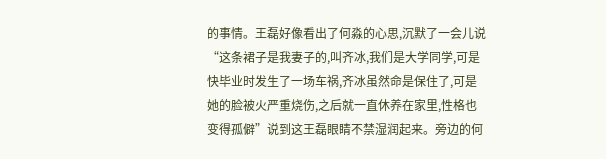的事情。王磊好像看出了何淼的心思,沉默了一会儿说“这条裙子是我妻子的,叫齐冰,我们是大学同学,可是快毕业时发生了一场车祸,齐冰虽然命是保住了,可是她的脸被火严重烧伤,之后就一直休养在家里,性格也变得孤僻”说到这王磊眼睛不禁湿润起来。旁边的何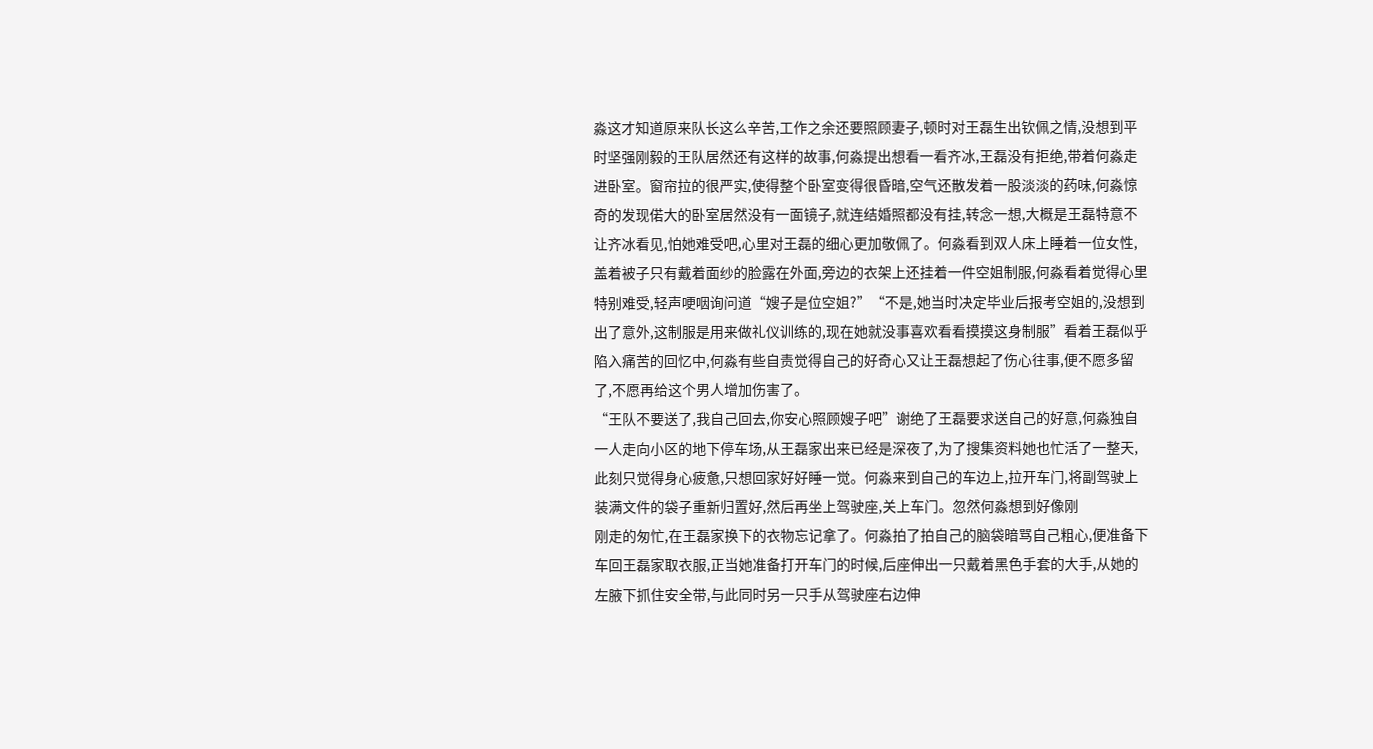淼这才知道原来队长这么辛苦,工作之余还要照顾妻子,顿时对王磊生出钦佩之情,没想到平时坚强刚毅的王队居然还有这样的故事,何淼提出想看一看齐冰,王磊没有拒绝,带着何淼走进卧室。窗帘拉的很严实,使得整个卧室变得很昏暗,空气还散发着一股淡淡的药味,何淼惊奇的发现偌大的卧室居然没有一面镜子,就连结婚照都没有挂,转念一想,大概是王磊特意不让齐冰看见,怕她难受吧,心里对王磊的细心更加敬佩了。何淼看到双人床上睡着一位女性,盖着被子只有戴着面纱的脸露在外面,旁边的衣架上还挂着一件空姐制服,何淼看着觉得心里特别难受,轻声哽咽询问道“嫂子是位空姐?”“不是,她当时决定毕业后报考空姐的,没想到出了意外,这制服是用来做礼仪训练的,现在她就没事喜欢看看摸摸这身制服”看着王磊似乎陷入痛苦的回忆中,何淼有些自责觉得自己的好奇心又让王磊想起了伤心往事,便不愿多留了,不愿再给这个男人增加伤害了。
“王队不要送了,我自己回去,你安心照顾嫂子吧”谢绝了王磊要求送自己的好意,何淼独自一人走向小区的地下停车场,从王磊家出来已经是深夜了,为了搜集资料她也忙活了一整天,此刻只觉得身心疲惫,只想回家好好睡一觉。何淼来到自己的车边上,拉开车门,将副驾驶上装满文件的袋子重新归置好,然后再坐上驾驶座,关上车门。忽然何淼想到好像刚
刚走的匆忙,在王磊家换下的衣物忘记拿了。何淼拍了拍自己的脑袋暗骂自己粗心,便准备下车回王磊家取衣服,正当她准备打开车门的时候,后座伸出一只戴着黑色手套的大手,从她的左腋下抓住安全带,与此同时另一只手从驾驶座右边伸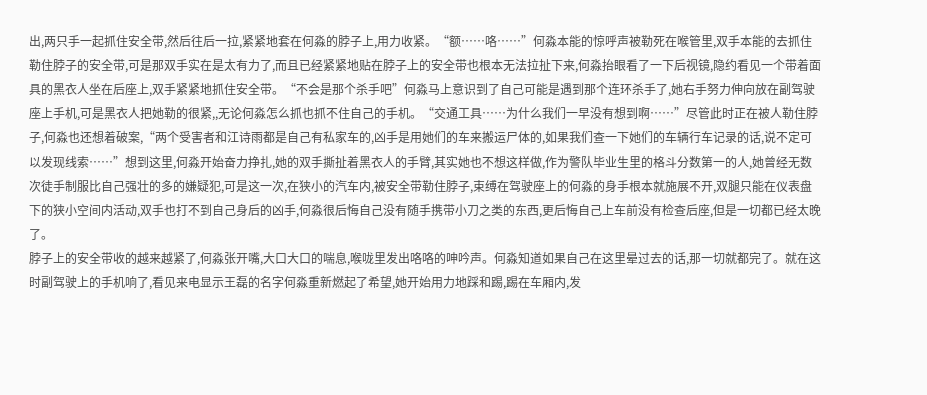出,两只手一起抓住安全带,然后往后一拉,紧紧地套在何淼的脖子上,用力收紧。“额……咯……”何淼本能的惊呼声被勒死在喉管里,双手本能的去抓住勒住脖子的安全带,可是那双手实在是太有力了,而且已经紧紧地贴在脖子上的安全带也根本无法拉扯下来,何淼抬眼看了一下后视镜,隐约看见一个带着面具的黑衣人坐在后座上,双手紧紧地抓住安全带。“不会是那个杀手吧”何淼马上意识到了自己可能是遇到那个连环杀手了,她右手努力伸向放在副驾驶座上手机,可是黑衣人把她勒的很紧,,无论何淼怎么抓也抓不住自己的手机。“交通工具……为什么我们一早没有想到啊……”尽管此时正在被人勒住脖子,何淼也还想着破案,“两个受害者和江诗雨都是自己有私家车的,凶手是用她们的车来搬运尸体的,如果我们查一下她们的车辆行车记录的话,说不定可以发现线索……”想到这里,何淼开始奋力挣扎,她的双手撕扯着黑衣人的手臂,其实她也不想这样做,作为警队毕业生里的格斗分数第一的人,她曾经无数次徒手制服比自己强壮的多的嫌疑犯,可是这一次,在狭小的汽车内,被安全带勒住脖子,束缚在驾驶座上的何淼的身手根本就施展不开,双腿只能在仪表盘下的狭小空间内活动,双手也打不到自己身后的凶手,何淼很后悔自己没有随手携带小刀之类的东西,更后悔自己上车前没有检查后座,但是一切都已经太晚了。
脖子上的安全带收的越来越紧了,何淼张开嘴,大口大口的喘息,喉咙里发出咯咯的呻吟声。何淼知道如果自己在这里晕过去的话,那一切就都完了。就在这时副驾驶上的手机响了,看见来电显示王磊的名字何淼重新燃起了希望,她开始用力地踩和踢,踢在车厢内,发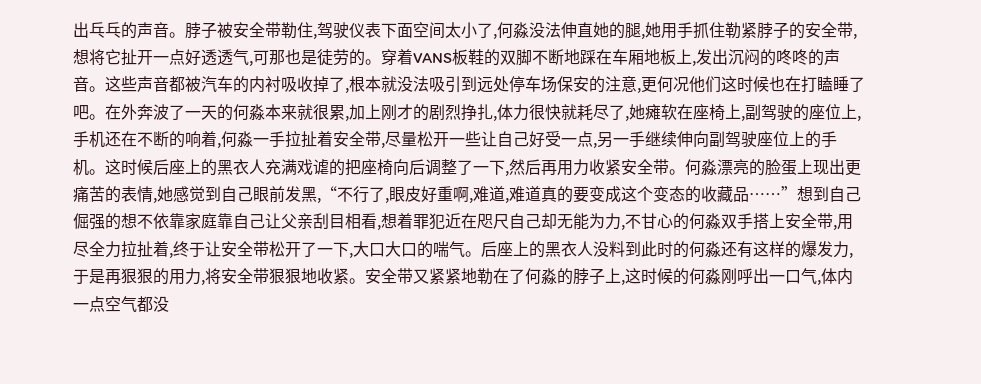出乓乓的声音。脖子被安全带勒住,驾驶仪表下面空间太小了,何淼没法伸直她的腿,她用手抓住勒紧脖子的安全带,想将它扯开一点好透透气,可那也是徒劳的。穿着VANS板鞋的双脚不断地踩在车厢地板上,发出沉闷的咚咚的声音。这些声音都被汽车的内衬吸收掉了,根本就没法吸引到远处停车场保安的注意,更何况他们这时候也在打瞌睡了吧。在外奔波了一天的何淼本来就很累,加上刚才的剧烈挣扎,体力很快就耗尽了,她瘫软在座椅上,副驾驶的座位上,手机还在不断的响着,何淼一手拉扯着安全带,尽量松开一些让自己好受一点,另一手继续伸向副驾驶座位上的手机。这时候后座上的黑衣人充满戏谑的把座椅向后调整了一下,然后再用力收紧安全带。何淼漂亮的脸蛋上现出更痛苦的表情,她感觉到自己眼前发黑,“不行了,眼皮好重啊,难道,难道真的要变成这个变态的收藏品……”想到自己倔强的想不依靠家庭靠自己让父亲刮目相看,想着罪犯近在咫尺自己却无能为力,不甘心的何淼双手搭上安全带,用尽全力拉扯着,终于让安全带松开了一下,大口大口的喘气。后座上的黑衣人没料到此时的何淼还有这样的爆发力,于是再狠狠的用力,将安全带狠狠地收紧。安全带又紧紧地勒在了何淼的脖子上,这时候的何淼刚呼出一口气,体内一点空气都没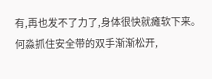有,再也发不了力了,身体很快就瘫软下来。何淼抓住安全带的双手渐渐松开,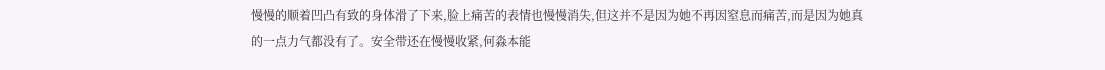慢慢的顺着凹凸有致的身体滑了下来,脸上痛苦的表情也慢慢消失,但这并不是因为她不再因窒息而痛苦,而是因为她真的一点力气都没有了。安全带还在慢慢收紧,何淼本能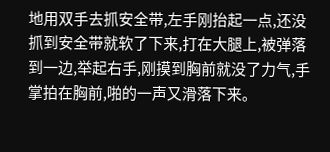地用双手去抓安全带,左手刚抬起一点,还没抓到安全带就软了下来,打在大腿上,被弹落到一边,举起右手,刚摸到胸前就没了力气,手掌拍在胸前,啪的一声又滑落下来。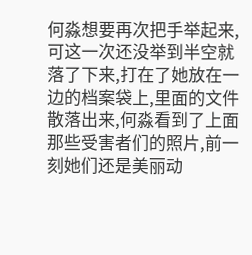何淼想要再次把手举起来,可这一次还没举到半空就落了下来,打在了她放在一边的档案袋上,里面的文件散落出来,何淼看到了上面那些受害者们的照片,前一刻她们还是美丽动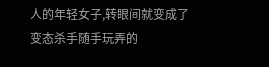人的年轻女子,转眼间就变成了变态杀手随手玩弄的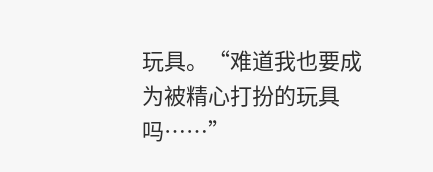玩具。“难道我也要成为被精心打扮的玩具吗……”